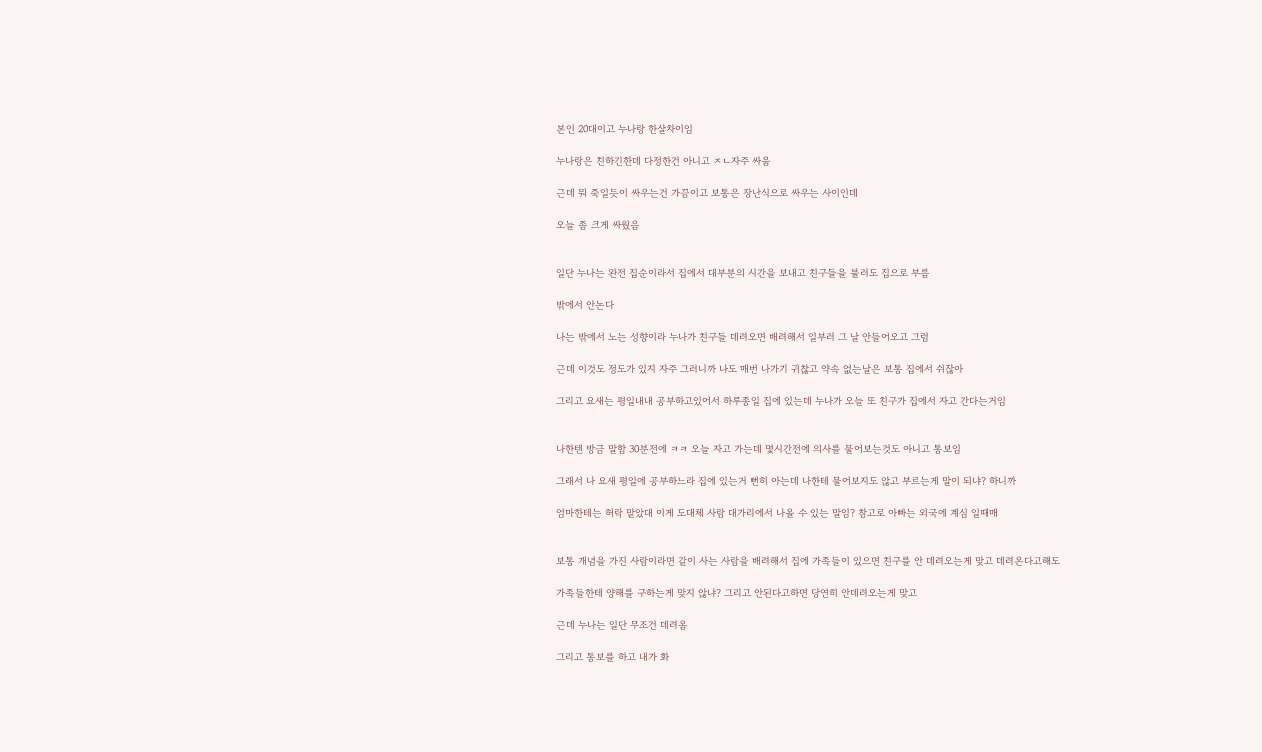본인 20대이고 누나랑 한살차이임

누나랑은 친하긴한데 다정한건 아니고 ㅈㄴ자주 싸움

근데 뭐 죽일듯이 싸우는건 가끔이고 보통은 장난식으로 싸우는 사이인데

오늘 좀 크게 싸웠음


일단 누나는 완전 집순이라서 집에서 대부분의 시간을 보내고 친구들을 불러도 집으로 부름

밖에서 안논다

나는 밖에서 노는 성향이라 누나가 친구들 데려오면 배려해서 일부러 그 날 안들어오고 그럼

근데 이것도 정도가 있지 자주 그러니까 나도 매번 나가기 귀찮고 약속 없는날은 보통 집에서 쉬잖아

그리고 요새는 평일내내 공부하고있어서 하루종일 집에 있는데 누나가 오늘 또 친구가 집에서 자고 간다는거임


나한텐 방금 말함 30분전에 ㅋㅋ 오늘 자고 가는데 몇시간전에 의사를 물어보는것도 아니고 통보임

그래서 나 요새 평일에 공부하느라 집에 있는거 뻔히 아는데 나한테 물어보지도 않고 부르는게 말이 되냐? 하니까

엄마한테는 허락 맡았대 이게 도대체 사람 대가리에서 나올 수 있는 말임? 참고로 아빠는 외국에 계심 일때매


보통 개념을 가진 사람이라면 같이 사는 사람을 배려해서 집에 가족들이 있으면 친구를 안 데려오는게 맞고 데려온다고해도

가족들한테 양해를 구하는게 맞지 않냐? 그리고 안된다고하면 당연히 안데려오는게 맞고

근데 누나는 일단 무조건 데려옴

그리고 통보를 하고 내가 화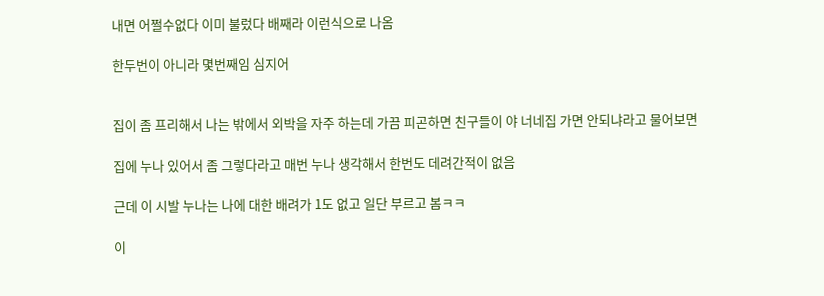내면 어쩔수없다 이미 불렀다 배째라 이런식으로 나옴

한두번이 아니라 몇번째임 심지어


집이 좀 프리해서 나는 밖에서 외박을 자주 하는데 가끔 피곤하면 친구들이 야 너네집 가면 안되냐라고 물어보면

집에 누나 있어서 좀 그렇다라고 매번 누나 생각해서 한번도 데려간적이 없음

근데 이 시발 누나는 나에 대한 배려가 1도 없고 일단 부르고 봄ㅋㅋ

이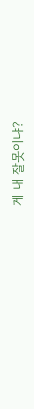게 내 잘못이냐?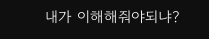내가 이해해줘야되냐?